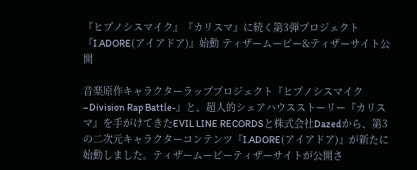『ヒプノシスマイク』『カリスマ』に続く第3弾プロジェクト『I.ADORE(アイアドア)』始動 ティザームービー&ティザーサイト公開

音楽原作キャラクターラッププロジェクト『ヒプノシスマイク –Division Rap Battle-』と、超人的シェアハウスストーリー『カリスマ』を手がけてきたEVIL LINE RECORDSと株式会社Dazedから、第3の二次元キャラクターコンテンツ『I.ADORE(アイアドア)』が新たに始動しました。ティザームービーティザーサイトが公開さ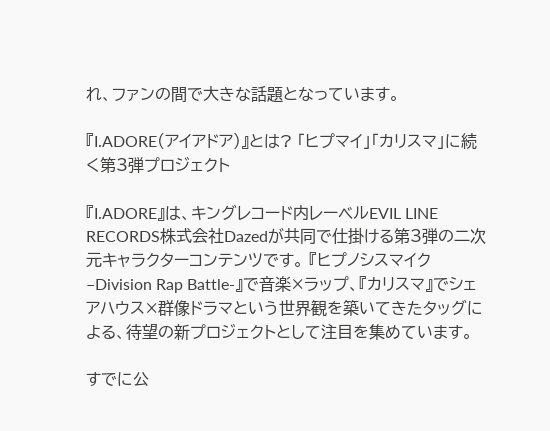れ、ファンの間で大きな話題となっています。

『I.ADORE(アイアドア)』とは? 「ヒプマイ」「カリスマ」に続く第3弾プロジェクト

『I.ADORE』は、キングレコード内レーベルEVIL LINE RECORDS株式会社Dazedが共同で仕掛ける第3弾の二次元キャラクターコンテンツです。 『ヒプノシスマイク –Division Rap Battle-』で音楽×ラップ、『カリスマ』でシェアハウス×群像ドラマという世界観を築いてきたタッグによる、待望の新プロジェクトとして注目を集めています。

すでに公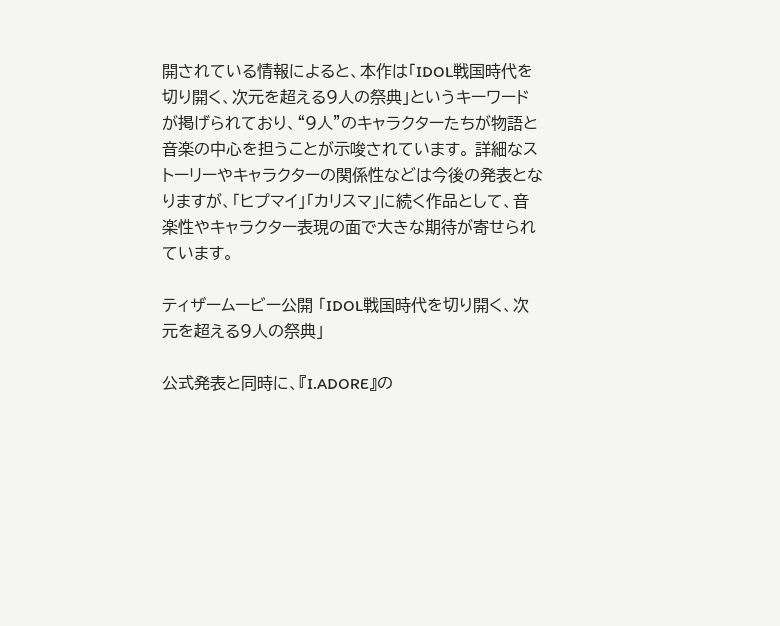開されている情報によると、本作は「IDOL戦国時代を切り開く、次元を超える9人の祭典」というキーワードが掲げられており、“9人”のキャラクターたちが物語と音楽の中心を担うことが示唆されています。 詳細なストーリーやキャラクターの関係性などは今後の発表となりますが、「ヒプマイ」「カリスマ」に続く作品として、音楽性やキャラクター表現の面で大きな期待が寄せられています。

ティザームービー公開 「IDOL戦国時代を切り開く、次元を超える9人の祭典」

公式発表と同時に、『I.ADORE』の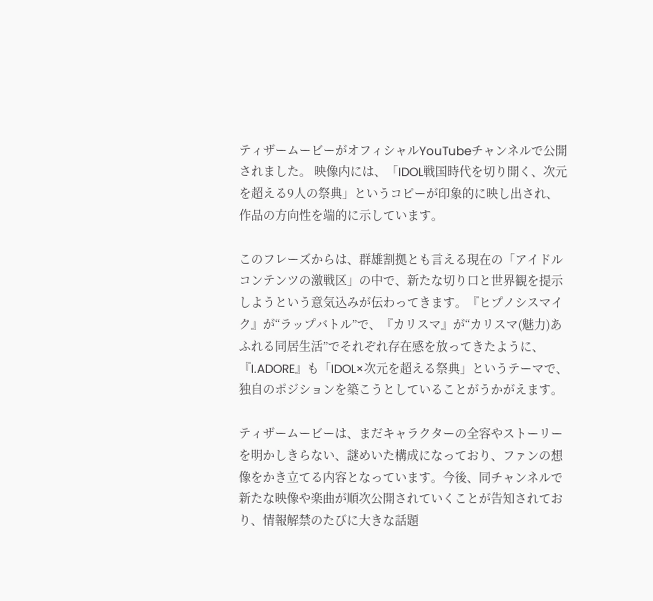ティザームービーがオフィシャルYouTubeチャンネルで公開されました。 映像内には、「IDOL戦国時代を切り開く、次元を超える9人の祭典」というコピーが印象的に映し出され、作品の方向性を端的に示しています。

このフレーズからは、群雄割拠とも言える現在の「アイドルコンテンツの激戦区」の中で、新たな切り口と世界観を提示しようという意気込みが伝わってきます。『ヒプノシスマイク』が“ラップバトル”で、『カリスマ』が“カリスマ(魅力)あふれる同居生活”でそれぞれ存在感を放ってきたように、『I.ADORE』も「IDOL×次元を超える祭典」というテーマで、独自のポジションを築こうとしていることがうかがえます。

ティザームービーは、まだキャラクターの全容やストーリーを明かしきらない、謎めいた構成になっており、ファンの想像をかき立てる内容となっています。今後、同チャンネルで新たな映像や楽曲が順次公開されていくことが告知されており、情報解禁のたびに大きな話題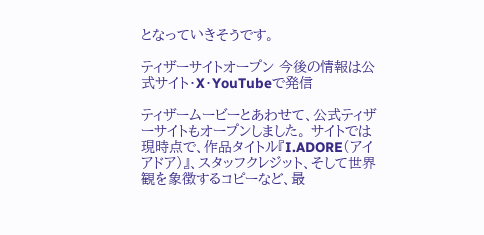となっていきそうです。

ティザーサイトオープン 今後の情報は公式サイト・X・YouTubeで発信

ティザームービーとあわせて、公式ティザーサイトもオープンしました。 サイトでは現時点で、作品タイトル『I.ADORE(アイアドア)』、スタッフクレジット、そして世界観を象徴するコピーなど、最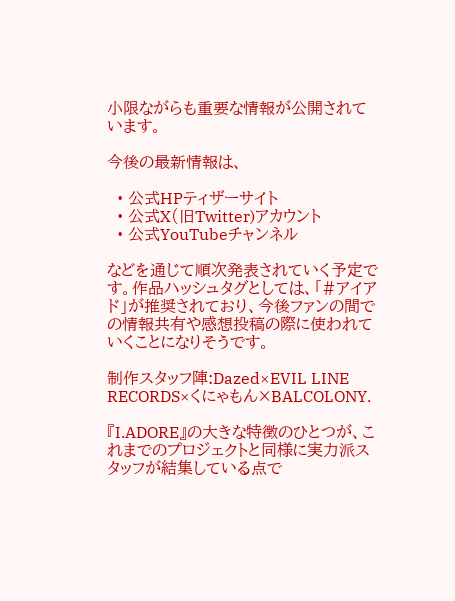小限ながらも重要な情報が公開されています。

今後の最新情報は、

  • 公式HPティザーサイト
  • 公式X(旧Twitter)アカウント
  • 公式YouTubeチャンネル

などを通じて順次発表されていく予定です。作品ハッシュタグとしては、「#アイアド」が推奨されており、今後ファンの間での情報共有や感想投稿の際に使われていくことになりそうです。

制作スタッフ陣:Dazed×EVIL LINE RECORDS×くにゃもん×BALCOLONY.

『I.ADORE』の大きな特徴のひとつが、これまでのプロジェクトと同様に実力派スタッフが結集している点で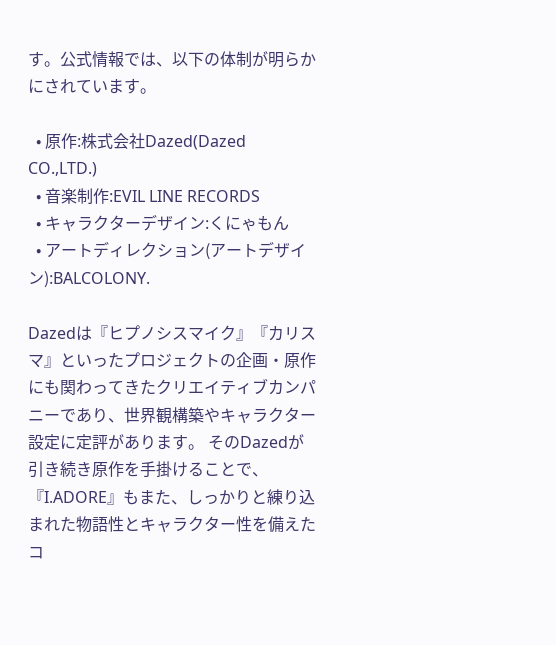す。公式情報では、以下の体制が明らかにされています。

  • 原作:株式会社Dazed(Dazed CO.,LTD.)
  • 音楽制作:EVIL LINE RECORDS
  • キャラクターデザイン:くにゃもん
  • アートディレクション(アートデザイン):BALCOLONY.

Dazedは『ヒプノシスマイク』『カリスマ』といったプロジェクトの企画・原作にも関わってきたクリエイティブカンパニーであり、世界観構築やキャラクター設定に定評があります。 そのDazedが引き続き原作を手掛けることで、『I.ADORE』もまた、しっかりと練り込まれた物語性とキャラクター性を備えたコ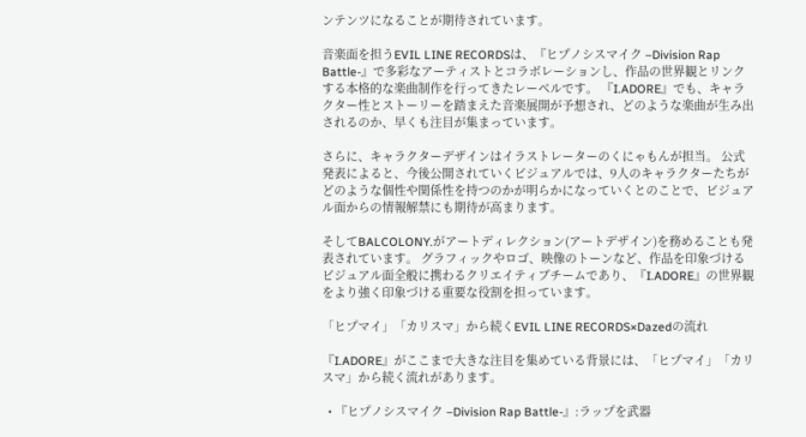ンテンツになることが期待されています。

音楽面を担うEVIL LINE RECORDSは、『ヒプノシスマイク –Division Rap Battle-』で多彩なアーティストとコラボレーションし、作品の世界観とリンクする本格的な楽曲制作を行ってきたレーベルです。 『I.ADORE』でも、キャラクター性とストーリーを踏まえた音楽展開が予想され、どのような楽曲が生み出されるのか、早くも注目が集まっています。

さらに、キャラクターデザインはイラストレーターのくにゃもんが担当。 公式発表によると、今後公開されていくビジュアルでは、9人のキャラクターたちがどのような個性や関係性を持つのかが明らかになっていくとのことで、ビジュアル面からの情報解禁にも期待が高まります。

そしてBALCOLONY.がアートディレクション(アートデザイン)を務めることも発表されています。 グラフィックやロゴ、映像のトーンなど、作品を印象づけるビジュアル面全般に携わるクリエイティブチームであり、『I.ADORE』の世界観をより強く印象づける重要な役割を担っています。

「ヒプマイ」「カリスマ」から続くEVIL LINE RECORDS×Dazedの流れ

『I.ADORE』がここまで大きな注目を集めている背景には、「ヒプマイ」「カリスマ」から続く流れがあります。

  • 『ヒプノシスマイク –Division Rap Battle-』:ラップを武器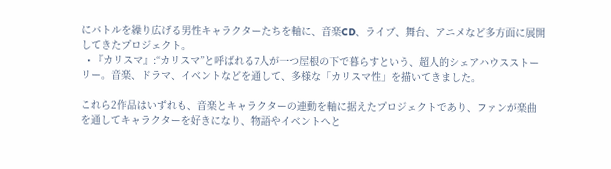にバトルを繰り広げる男性キャラクターたちを軸に、音楽CD、ライブ、舞台、アニメなど多方面に展開してきたプロジェクト。
  • 『カリスマ』:“カリスマ”と呼ばれる7人が一つ屋根の下で暮らすという、超人的シェアハウスストーリー。音楽、ドラマ、イベントなどを通して、多様な「カリスマ性」を描いてきました。

これら2作品はいずれも、音楽とキャラクターの連動を軸に据えたプロジェクトであり、ファンが楽曲を通してキャラクターを好きになり、物語やイベントへと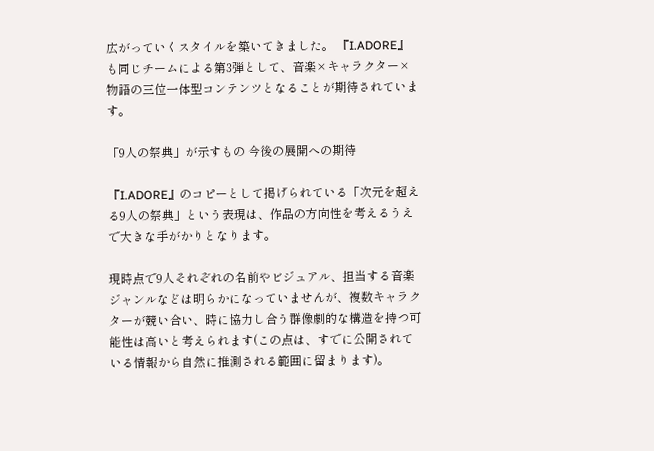広がっていくスタイルを築いてきました。 『I.ADORE』も同じチームによる第3弾として、音楽×キャラクター×物語の三位一体型コンテンツとなることが期待されています。

「9人の祭典」が示すもの 今後の展開への期待

『I.ADORE』のコピーとして掲げられている「次元を超える9人の祭典」という表現は、作品の方向性を考えるうえで大きな手がかりとなります。

現時点で9人それぞれの名前やビジュアル、担当する音楽ジャンルなどは明らかになっていませんが、複数キャラクターが競い合い、時に協力し合う群像劇的な構造を持つ可能性は高いと考えられます(この点は、すでに公開されている情報から自然に推測される範囲に留まります)。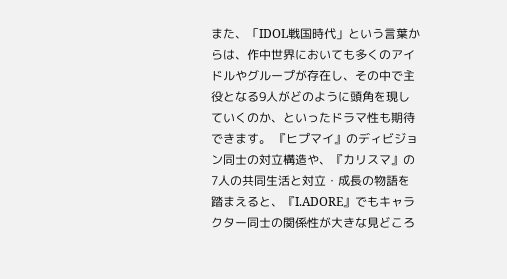また、「IDOL戦国時代」という言葉からは、作中世界においても多くのアイドルやグループが存在し、その中で主役となる9人がどのように頭角を現していくのか、といったドラマ性も期待できます。 『ヒプマイ』のディビジョン同士の対立構造や、『カリスマ』の7人の共同生活と対立・成長の物語を踏まえると、『I.ADORE』でもキャラクター同士の関係性が大きな見どころ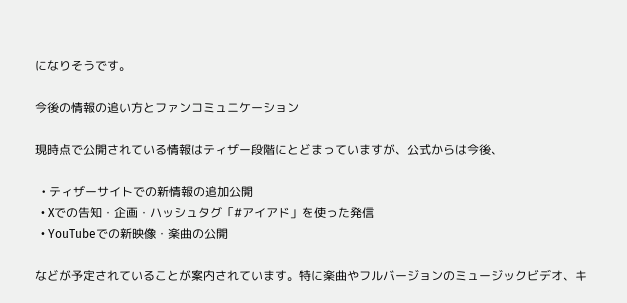になりそうです。

今後の情報の追い方とファンコミュニケーション

現時点で公開されている情報はティザー段階にとどまっていますが、公式からは今後、

  • ティザーサイトでの新情報の追加公開
  • Xでの告知・企画・ハッシュタグ「#アイアド」を使った発信
  • YouTubeでの新映像・楽曲の公開

などが予定されていることが案内されています。特に楽曲やフルバージョンのミュージックビデオ、キ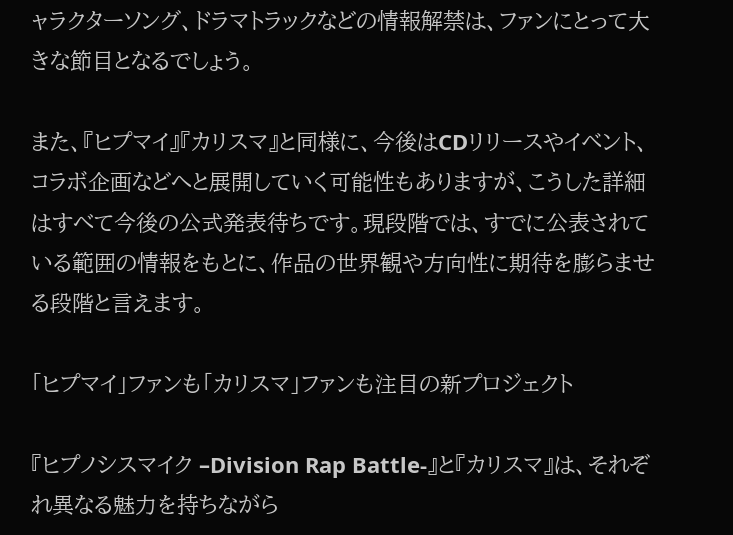ャラクターソング、ドラマトラックなどの情報解禁は、ファンにとって大きな節目となるでしょう。

また、『ヒプマイ』『カリスマ』と同様に、今後はCDリリースやイベント、コラボ企画などへと展開していく可能性もありますが、こうした詳細はすべて今後の公式発表待ちです。現段階では、すでに公表されている範囲の情報をもとに、作品の世界観や方向性に期待を膨らませる段階と言えます。

「ヒプマイ」ファンも「カリスマ」ファンも注目の新プロジェクト

『ヒプノシスマイク –Division Rap Battle-』と『カリスマ』は、それぞれ異なる魅力を持ちながら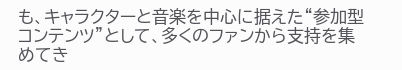も、キャラクターと音楽を中心に据えた“参加型コンテンツ”として、多くのファンから支持を集めてき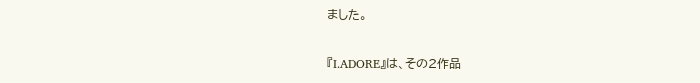ました。

『I.ADORE』は、その2作品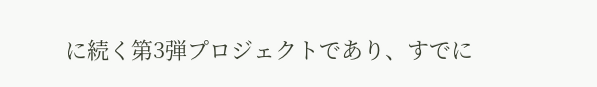に続く第3弾プロジェクトであり、すでに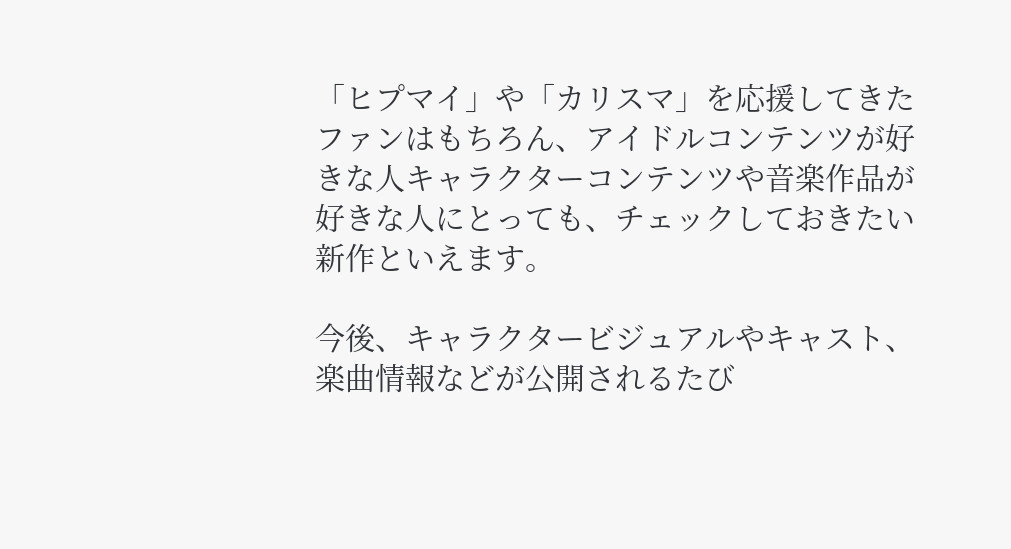「ヒプマイ」や「カリスマ」を応援してきたファンはもちろん、アイドルコンテンツが好きな人キャラクターコンテンツや音楽作品が好きな人にとっても、チェックしておきたい新作といえます。

今後、キャラクタービジュアルやキャスト、楽曲情報などが公開されるたび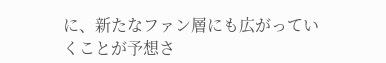に、新たなファン層にも広がっていくことが予想さ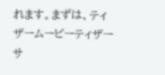れます。まずは、ティザームービーティザーサ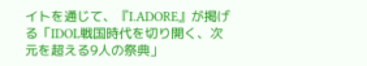イトを通じて、『I.ADORE』が掲げる「IDOL戦国時代を切り開く、次元を超える9人の祭典」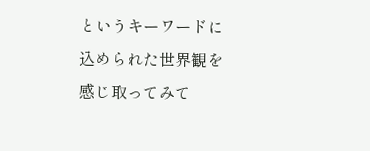というキーワードに込められた世界観を感じ取ってみて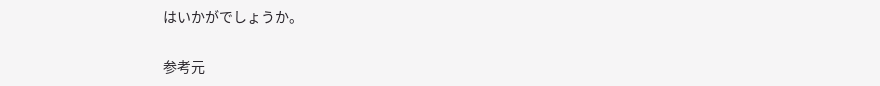はいかがでしょうか。

参考元